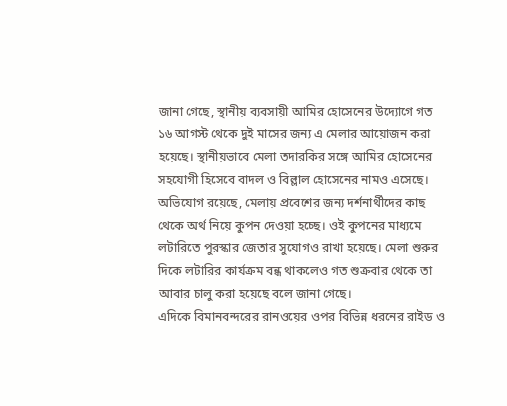জানা গেছে, স্থানীয় ব্যবসায়ী আমির হোসেনের উদ্যোগে গত ১৬ আগস্ট থেকে দুই মাসের জন্য এ মেলার আয়োজন করা হয়েছে। স্থানীয়ভাবে মেলা তদারকির সঙ্গে আমির হোসেনের সহযোগী হিসেবে বাদল ও বিল্লাল হোসেনের নামও এসেছে।
অভিযোগ রয়েছে, মেলায় প্রবেশের জন্য দর্শনার্থীদের কাছ থেকে অর্থ নিয়ে কুপন দেওয়া হচ্ছে। ওই কুপনের মাধ্যমে লটারিতে পুরস্কার জেতার সুযোগও রাখা হয়েছে। মেলা শুরুর দিকে লটারির কার্যক্রম বন্ধ থাকলেও গত শুক্রবার থেকে তা আবার চালু করা হয়েছে বলে জানা গেছে।
এদিকে বিমানবন্দরের রানওয়ের ওপর বিভিন্ন ধরনের রাইড ও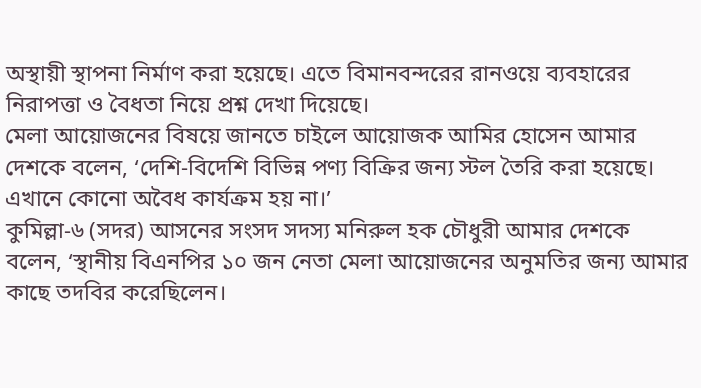অস্থায়ী স্থাপনা নির্মাণ করা হয়েছে। এতে বিমানবন্দরের রানওয়ে ব্যবহারের নিরাপত্তা ও বৈধতা নিয়ে প্রশ্ন দেখা দিয়েছে।
মেলা আয়োজনের বিষয়ে জানতে চাইলে আয়োজক আমির হোসেন আমার দেশকে বলেন, ‘দেশি-বিদেশি বিভিন্ন পণ্য বিক্রির জন্য স্টল তৈরি করা হয়েছে। এখানে কোনো অবৈধ কার্যক্রম হয় না।’
কুমিল্লা-৬ (সদর) আসনের সংসদ সদস্য মনিরুল হক চৌধুরী আমার দেশকে বলেন, ‘স্থানীয় বিএনপির ১০ জন নেতা মেলা আয়োজনের অনুমতির জন্য আমার কাছে তদবির করেছিলেন।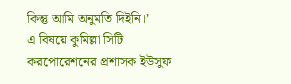কিন্তু আমি অনুমতি দিইনি।’
এ বিষয়ে কুমিল্লা সিটি করপোরেশনের প্রশাসক ইউসুফ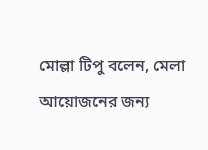মোল্লা টিপু বলেন, মেলা আয়োজনের জন্য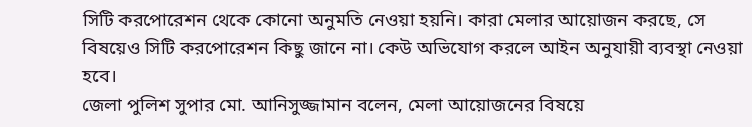সিটি করপোরেশন থেকে কোনো অনুমতি নেওয়া হয়নি। কারা মেলার আয়োজন করছে, সে বিষয়েও সিটি করপোরেশন কিছু জানে না। কেউ অভিযোগ করলে আইন অনুযায়ী ব্যবস্থা নেওয়া হবে।
জেলা পুলিশ সুপার মো. আনিসুজ্জামান বলেন, মেলা আয়োজনের বিষয়ে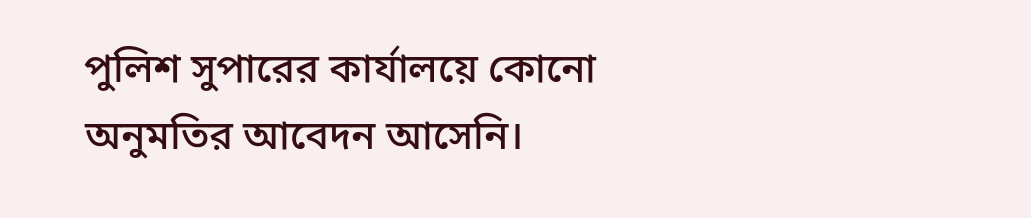পুলিশ সুপারের কার্যালয়ে কোনো অনুমতির আবেদন আসেনি।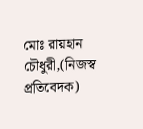মোঃ রায়হান চৌধুরী,(নিজস্ব প্রতিবেদক)